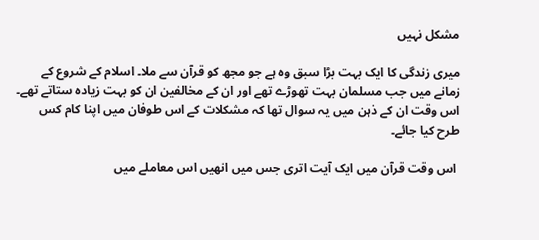مشکل نہیں

میری زندگی کا ایک بہت بڑا سبق وہ ہے جو مجھ کو قرآن سے ملا۔ اسلام کے شروع کے زمانے میں جب مسلمان بہت تھوڑے تھے اور ان کے مخالفین ان کو بہت زیادہ ستاتے تھے۔ اس وقت ان کے ذہن میں یہ سوال تھا کہ مشکلات کے اس طوفان میں اپنا کام کس طرح کیا جائے۔

 اس وقت قرآن میں ایک آیت اتری جس میں انھیں اس معاملے میں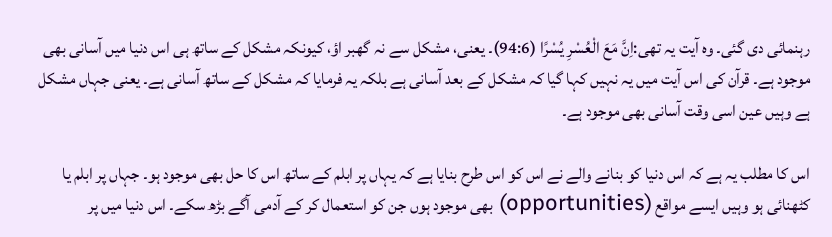رہنمائی دی گئی۔ وہ آیت یہ تھی:اِنَّ مَعَ الْعُسْرِ يُسْرًا (94:6)۔ یعنی، مشکل سے نہ گھبر اؤ، کیونکہ مشکل کے ساتھ ہی اس دنیا میں آسانی بھی موجود ہے۔ قرآن کی اس آیت میں یہ نہیں کہا گیا کہ مشکل کے بعد آسانی ہے بلکہ یہ فرمایا کہ مشکل کے ساتھ آسانی ہے۔ یعنی جہاں مشکل ہے وہیں عین اسی وقت آسانی بھی موجود ہے۔

اس کا مطلب یہ ہے کہ اس دنیا کو بنانے والے نے اس کو اس طرح بنایا ہے کہ یہاں پر ابلم کے ساتھ اس کا حل بھی موجود ہو۔ جہاں پر ابلم یا کٹھنائی ہو وہیں ایسے مواقع (opportunities) بھی موجود ہوں جن کو استعمال کر کے آدمی آگے بڑھ سکے۔ اس دنیا میں پر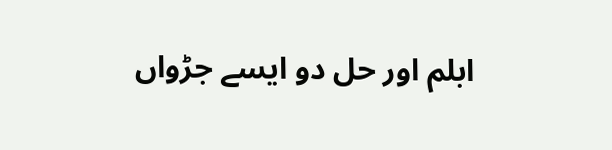ابلم اور حل دو ایسے جڑواں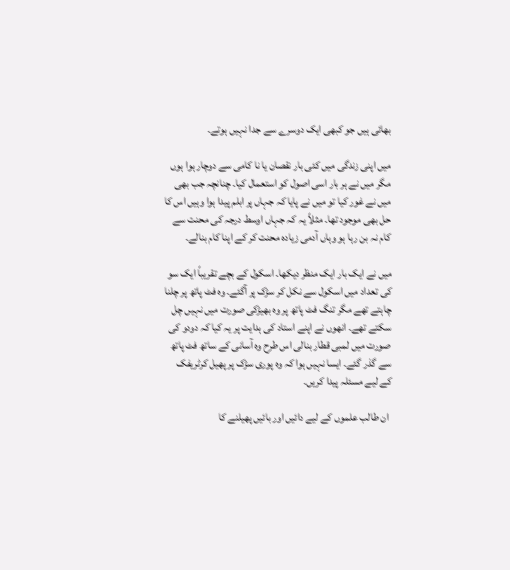بھائی ہیں جو کبھی ایک دوسرے سے جدا نہیں ہوتے۔

میں اپنی زندگی میں کئی بار نقصان یا نا کامی سے دوچار ہوا ہوں مگر میں نے ہر بار اسی اصول کو استعمال کیا۔ چنانچہ جب بھی میں نے غور کیا تو میں نے پایا کہ جہاں پر ابلم پیدا ہوا وہیں اس کا حل بھی موجود تھا۔ مثلاً یہ کہ جہاں اوسط درجہ کی محنت سے کام نہ بن رہا ہو وہاں آدمی زیادہ محنت کر کے اپنا کام بنالے۔

میں نے ایک بار ایک منظر دیکھا۔ اسکول کے بچے تقریباً ایک سو کی تعداد میں اسکول سے نکل کر سڑک پر آگئے۔ وہ فٹ پاتھ پر چلنا چاہتے تھے مگر تنگ فٹ پاتھ پر وہ بھیڑکی صورت میں نہیں چل سکتے تھے۔ انھوں نے اپنے استاد کی ہدایت پر یہ کیا کہ دودو کی صورت میں لمبی قطار بنالی اس طرح وہ آسانی کے ساتھ فٹ پاتھ سے گذر گئے۔ ایسا نہیں ہوا کہ وہ پوری سڑک پر پھیل کرٹریفک کے لیے مسئلہ پیدا کریں۔

 ان طالب علموں کے لیے دائیں اور بائیں پھیلنے کا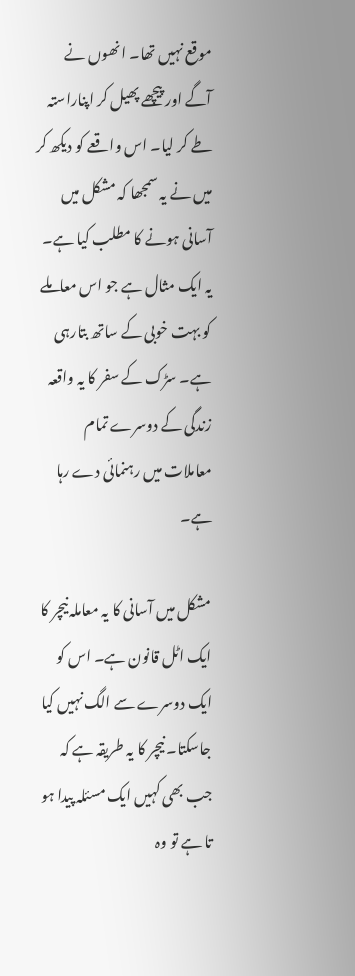موقع نہیں تھا۔ انھوں نے آگے اور پیچھے پھیل کر اپناراستہ طے کر لیا۔ اس واقعے کو دیکھ کر میں نے یہ سمجھا کہ مشکل میں آسانی ہونے کا مطلب کیا ہے۔ یہ ایک مثال ہے جو اس معاملے کو بہت خوبی کے ساتھ بتارہی ہے۔ سڑک کے سفر کا یہ واقعہ زندگی کے دوسرے تمام معاملات میں رہنمائی دے رہا ہے۔

مشکل میں آسانی کا یہ معاملہ نیچر کا ایک اٹل قانون ہے۔ اس کو ایک دوسرے سے الگ نہیں کیا جاسکتا۔ نیچر کا یہ طریقہ ہے کہ جب بھی کہیں ایک مسئلہ پیدا ہو تا ہے تو وہ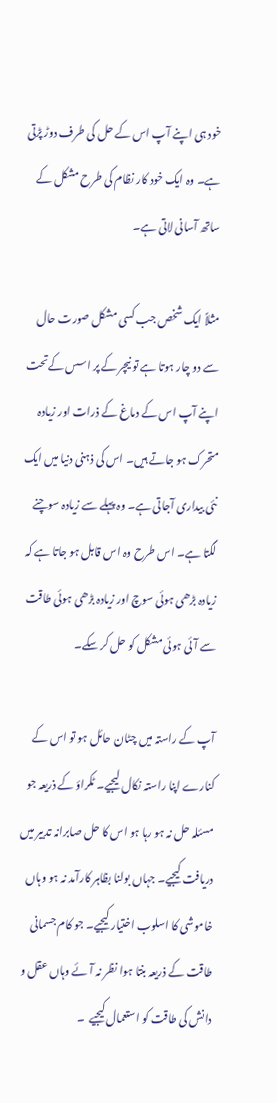خود ہی اپنے آپ اس کے حل کی طرف دوڑ پڑتی ہے۔ وہ ایک خود کار نظام کی طرح مشکل کے ساتھ آسانی لاتی ہے۔

مثلاً ایک شخص جب کسی مشکل صورت حال سے دو چار ہوتا ہے تو نیچر کے پر اسس کےتحت اپنے آپ اس کے دماغ کے ذرات اور زیادہ متحرک ہو جاتے ہیں۔ اس کی ذہنی دنیا میں ایک نئی بیداری آجاتی ہے۔ وہ پہلے سے زیادہ سوچنے لگتا ہے۔ اس طرح وہ اس قابل ہو جاتا ہے کہ زیادہ بڑھی ہوئی سوچ اور زیادہ بڑھی ہوئی طاقت سے آئی ہوئی مشکل کو حل کر سکے۔

آپ کے راستہ میں چٹان حائل ہو تو اس کے کنارے اپنا راستہ نکال لیجیے۔ ٹکراؤ کے ذریعہ جو مسئلہ حل نہ ہو رہا ہو اس کا حل صابرانہ تدبیر میں دریافت کیجیے۔ جہاں بولنا بظاہر کارآمد نہ ہو وہاں خاموشی کا اسلوب اختیار کیجیے۔ جو کام جسمانی طاقت کے ذریعہ بنتا ہوا نظر نہ آئے وہاں عقل و دانش کی طاقت کو استعمال کیجیے  ۔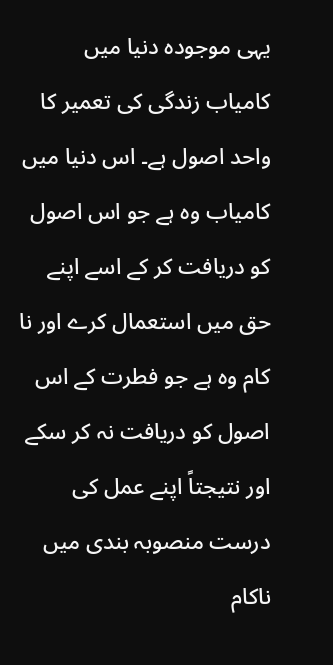یہی موجودہ دنیا میں کامیاب زندگی کی تعمیر کا واحد اصول ہے۔ اس دنیا میں کامیاب وہ ہے جو اس اصول کو دریافت کر کے اسے اپنے حق میں استعمال کرے اور نا کام وہ ہے جو فطرت کے اس اصول کو دریافت نہ کر سکے اور نتیجتاً اپنے عمل کی درست منصوبہ بندی میں ناکام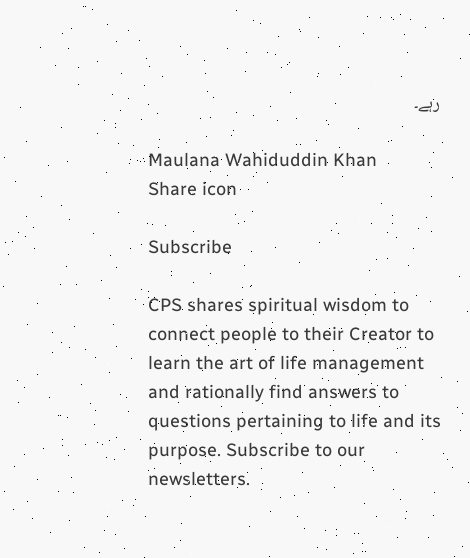رہے۔

Maulana Wahiduddin Khan
Share icon

Subscribe

CPS shares spiritual wisdom to connect people to their Creator to learn the art of life management and rationally find answers to questions pertaining to life and its purpose. Subscribe to our newsletters.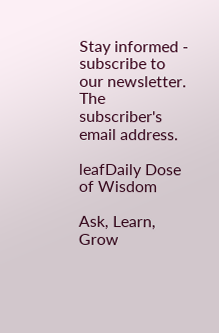Stay informed - subscribe to our newsletter.
The subscriber's email address.

leafDaily Dose of Wisdom

Ask, Learn, Grow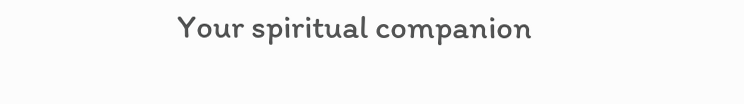Your spiritual companion